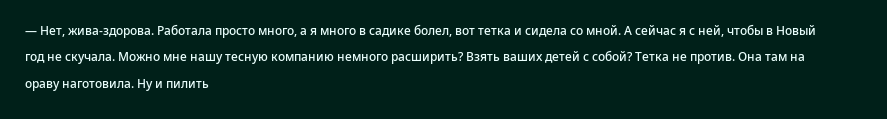— Нет, жива-здорова. Работала просто много, а я много в садике болел, вот тетка и сидела со мной. А сейчас я с ней, чтобы в Новый год не скучала. Можно мне нашу тесную компанию немного расширить? Взять ваших детей с собой? Тетка не против. Она там на ораву наготовила. Ну и пилить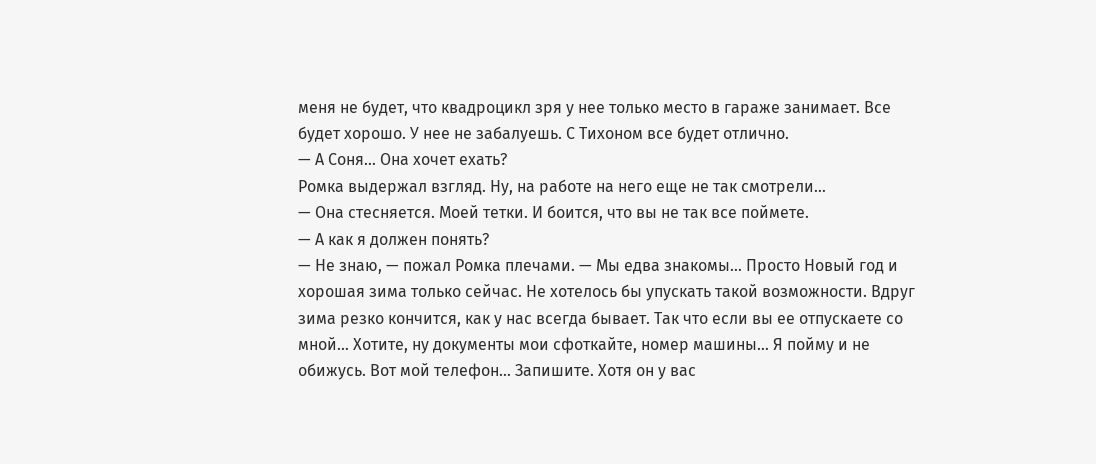меня не будет, что квадроцикл зря у нее только место в гараже занимает. Все будет хорошо. У нее не забалуешь. С Тихоном все будет отлично.
— А Соня… Она хочет ехать?
Ромка выдержал взгляд. Ну, на работе на него еще не так смотрели…
— Она стесняется. Моей тетки. И боится, что вы не так все поймете.
— А как я должен понять?
— Не знаю, — пожал Ромка плечами. — Мы едва знакомы… Просто Новый год и хорошая зима только сейчас. Не хотелось бы упускать такой возможности. Вдруг зима резко кончится, как у нас всегда бывает. Так что если вы ее отпускаете со мной… Хотите, ну документы мои сфоткайте, номер машины… Я пойму и не обижусь. Вот мой телефон… Запишите. Хотя он у вас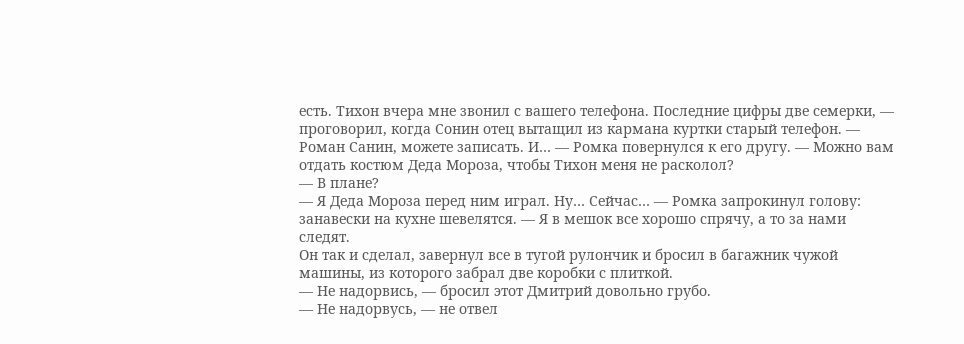есть. Тихон вчера мне звонил с вашего телефона. Последние цифры две семерки, — проговорил, когда Сонин отец вытащил из кармана куртки старый телефон. — Роман Санин, можете записать. И… — Ромка повернулся к его другу. — Можно вам отдать костюм Деда Мороза, чтобы Тихон меня не расколол?
— В плане?
— Я Деда Мороза перед ним играл. Ну… Сейчас… — Ромка запрокинул голову: занавески на кухне шевелятся. — Я в мешок все хорошо спрячу, а то за нами следят.
Он так и сделал, завернул все в тугой рулончик и бросил в багажник чужой машины, из которого забрал две коробки с плиткой.
— Не надорвись, — бросил этот Дмитрий довольно грубо.
— Не надорвусь, — не отвел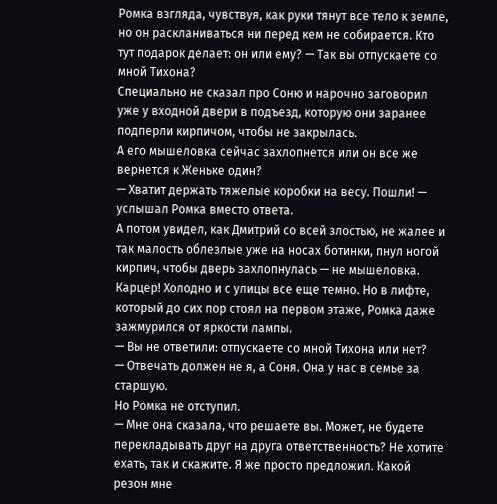Ромка взгляда, чувствуя, как руки тянут все тело к земле, но он раскланиваться ни перед кем не собирается. Кто тут подарок делает: он или ему? — Так вы отпускаете со мной Тихона?
Специально не сказал про Соню и нарочно заговорил уже у входной двери в подъезд, которую они заранее подперли кирпичом, чтобы не закрылась.
А его мышеловка сейчас захлопнется или он все же вернется к Женьке один?
— Хватит держать тяжелые коробки на весу. Пошли! — услышал Ромка вместо ответа.
А потом увидел, как Дмитрий со всей злостью, не жалее и так малость облезлые уже на носах ботинки, пнул ногой кирпич, чтобы дверь захлопнулась — не мышеловка. Карцер! Холодно и с улицы все еще темно. Но в лифте, который до сих пор стоял на первом этаже, Ромка даже зажмурился от яркости лампы.
— Вы не ответили: отпускаете со мной Тихона или нет?
— Отвечать должен не я, а Соня. Она у нас в семье за старшую.
Но Ромка не отступил.
— Мне она сказала, что решаете вы. Может, не будете перекладывать друг на друга ответственность? Не хотите ехать, так и скажите. Я же просто предложил. Какой резон мне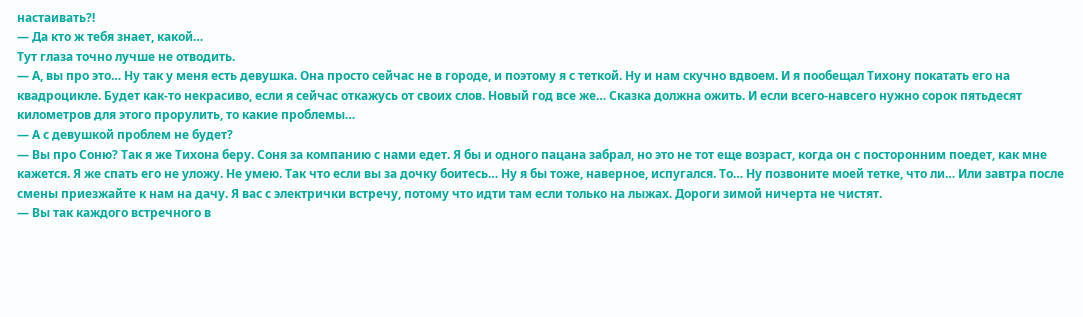настаивать?!
— Да кто ж тебя знает, какой…
Тут глаза точно лучше не отводить.
— А, вы про это… Ну так у меня есть девушка. Она просто сейчас не в городе, и поэтому я с теткой. Ну и нам скучно вдвоем. И я пообещал Тихону покатать его на квадроцикле. Будет как-то некрасиво, если я сейчас откажусь от своих слов. Новый год все же… Сказка должна ожить. И если всего-навсего нужно сорок пятьдесят километров для этого прорулить, то какие проблемы…
— А с девушкой проблем не будет?
— Вы про Соню? Так я же Тихона беру. Соня за компанию с нами едет. Я бы и одного пацана забрал, но это не тот еще возраст, когда он с посторонним поедет, как мне кажется. Я же спать его не уложу. Не умею. Так что если вы за дочку боитесь… Ну я бы тоже, наверное, испугался. То… Ну позвоните моей тетке, что ли… Или завтра после смены приезжайте к нам на дачу. Я вас с электрички встречу, потому что идти там если только на лыжах. Дороги зимой ничерта не чистят.
— Вы так каждого встречного в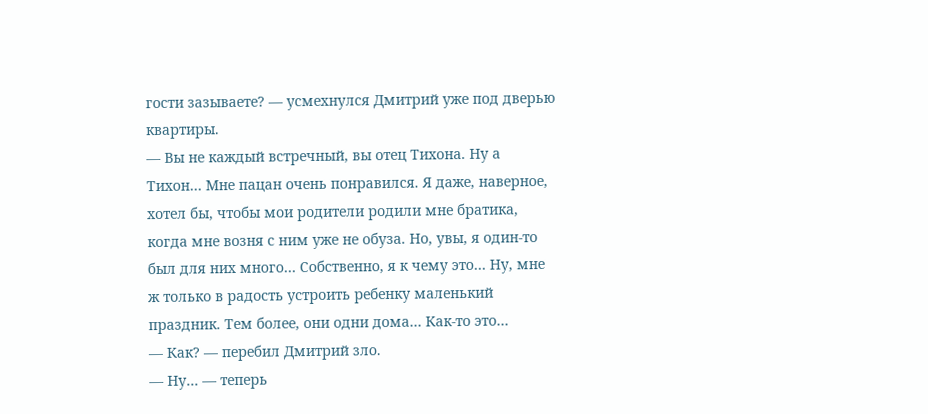гости зазываете? — усмехнулся Дмитрий уже под дверью квартиры.
— Вы не каждый встречный, вы отец Тихона. Ну а Тихон… Мне пацан очень понравился. Я даже, наверное, хотел бы, чтобы мои родители родили мне братика, когда мне возня с ним уже не обуза. Но, увы, я один-то был для них много… Собственно, я к чему это… Ну, мне ж только в радость устроить ребенку маленький праздник. Тем более, они одни дома… Как-то это…
— Как? — перебил Дмитрий зло.
— Ну… — теперь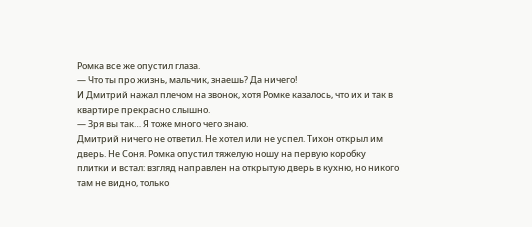Ромка все же опустил глаза.
— Что ты про жизнь, мальчик, знаешь? Да ничего!
И Дмитрий нажал плечом на звонок, хотя Ромке казалось, что их и так в квартире прекрасно слышно.
— Зря вы так… Я тоже много чего знаю.
Дмитрий ничего не ответил. Не хотел или не успел. Тихон открыл им дверь. Не Соня. Ромка опустил тяжелую ношу на первую коробку плитки и встал: взгляд направлен на открытую дверь в кухню, но никого там не видно, только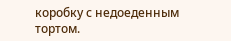коробку с недоеденным тортом.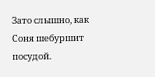Зато слышно, как Соня шебуршит посудой.